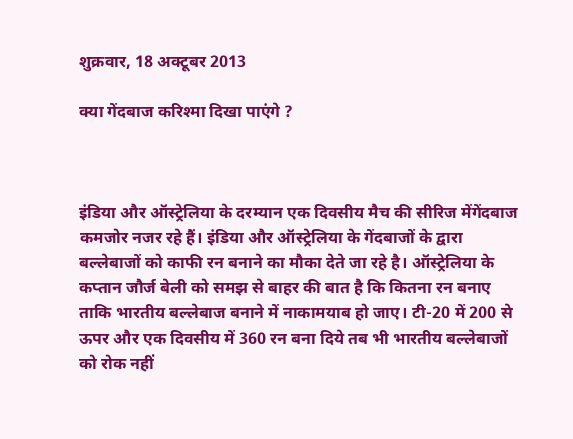शुक्रवार, 18 अक्टूबर 2013

क्या गेंदबाज करिश्मा दिखा पाएंगे ?



इंडिया और ऑस्ट्रेलिया के दरम्यान एक दिवसीय मैच की सीरिज मेंगेंदबाज कमजोर नजर रहे हैं। इंडिया और ऑस्ट्रेलिया के गेंदबाजों के द्वारा बल्लेबाजों को काफी रन बनाने का मौका देते जा रहे है। ऑस्ट्रेलिया के कप्तान जौर्ज बेली को समझ से बाहर की बात है कि कितना रन बनाए ताकि भारतीय बल्लेबाज बनाने में नाकामयाब हो जाए। टी-20 में 200 से ऊपर और एक दिवसीय में 360 रन बना दिये तब भी भारतीय बल्लेबाजों को रोक नहीं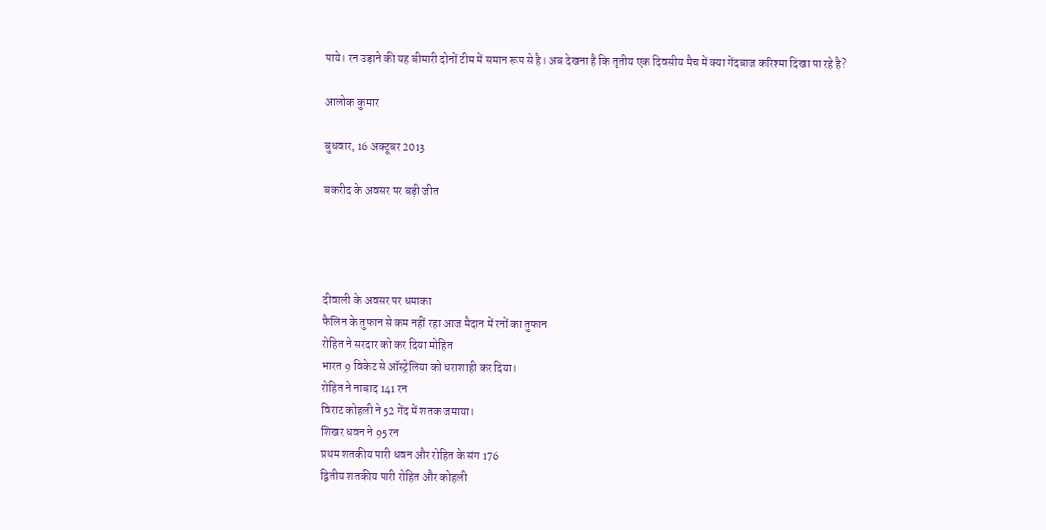पाये। रन उड़ाने की यह बीमारी दोनों टीम में समान रूप से है। अब देखना है कि तृतीय एक दिवसीय मैच में क्या गेंदबाज करिश्मा दिखा पा रहे है?

आलोक कुमार

बुधवार, 16 अक्टूबर 2013

बकरीद के अवसर पर बड़ी जीत




दीवाली के अवसर पर धमाका
फैलिन के तुफान से कम नहीं रहा आज मैदान में रनों का तुफान
रोहित ने सरदार को कर दिया मोहित
भारत 9 विकेट से ऑस्ट्रेलिया को धराशाही कर दिया।
रोहित ने नाबाद 141 रन
विराट कोहली ने 52 गेंद में शतक जमाया।
शिखर धवन ने 95 रन
प्रथम शतकीय पारी धवन और रोहित के संग 176
द्वितीय शतकीय पारी रोहित और कोहली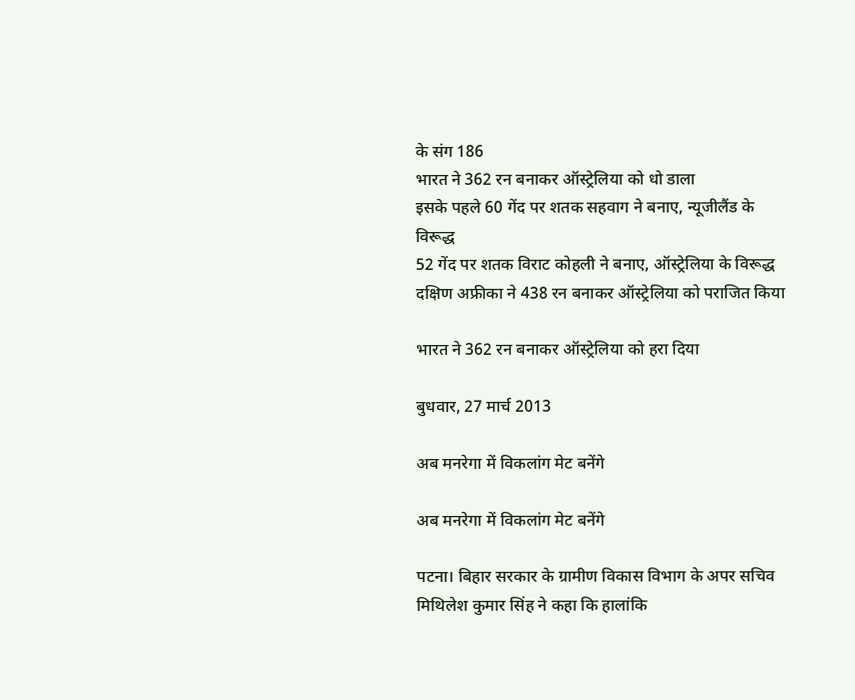के संग 186
भारत ने 362 रन बनाकर ऑस्ट्रेलिया को धो डाला
इसके पहले 60 गेंद पर शतक सहवाग ने बनाए, न्यूजीलैंड के विरूद्ध
52 गेंद पर शतक विराट कोहली ने बनाए, ऑस्ट्रेलिया के विरूद्ध
दक्षिण अफ्रीका ने 438 रन बनाकर ऑस्ट्रेलिया को पराजित किया

भारत ने 362 रन बनाकर ऑस्ट्रेलिया को हरा दिया

बुधवार, 27 मार्च 2013

अब मनरेगा में विकलांग मेट बनेंगे

अब मनरेगा में विकलांग मेट बनेंगे

पटना। बिहार सरकार के ग्रामीण विकास विभाग के अपर सचिव मिथिलेश कुमार सिंह ने कहा कि हालांकि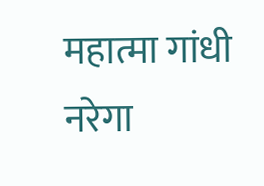महात्मा गांधी नरेगा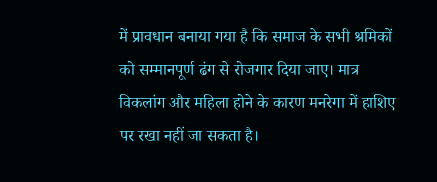में प्रावधान बनाया गया है कि समाज के सभी श्रमिकों को सम्मानपूर्ण ढंग से रोजगार दिया जाए। मात्र विकलांग और महिला होने के कारण मनरेगा में हाशिए पर रखा नहीं जा सकता है।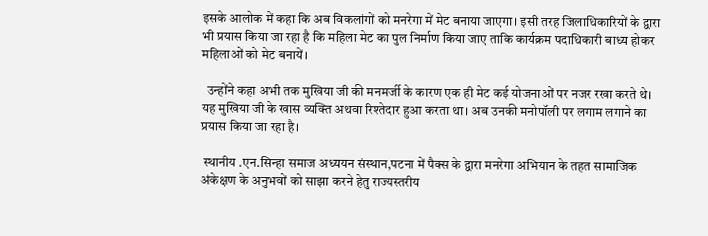इसके आलोक में कहा कि अब विकलांगों को मनरेगा में मेट बनाया जाएगा। इसी तरह जिलाधिकारियों के द्वारा भी प्रयास किया जा रहा है कि महिला मेट का पुल निर्माण किया जाए ताकि कार्यक्रम पदाधिकारी बाध्य होकर महिलाओं को मेट बनायें।

  उन्होंने कहा अभी तक मुखिया जी की मनमर्जी के कारण एक ही मेट कई योजनाओं पर नजर रखा करते थे। यह मुखिया जी के खास व्यक्ति अथवा रिश्तेदार हुआ करता था। अब उनकी मनोपॉली पर लगाम लगाने का प्रयास किया जा रहा है।

 स्थानीय .एन.सिन्हा समाज अध्ययन संस्थान,पटना में पैक्स के द्वारा मनरेगा अभियान के तहत सामाजिक अंकेक्षण के अनुभवों को साझा करने हेतु राज्यस्तरीय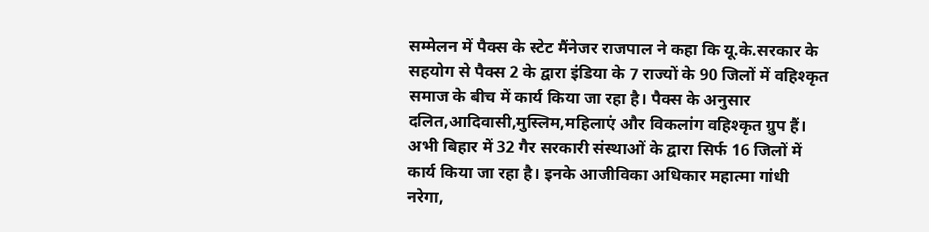सम्मेलन में पैक्स के स्टेट मैंनेजर राजपाल ने कहा कि यू.के.सरकार के सहयोग से पैक्स 2 के द्वारा इंडिया के 7 राज्यों के 90 जिलों में वहिश्कृत समाज के बीच में कार्य किया जा रहा है। पैक्स के अनुसार दलित,आदिवासी,मुस्लिम,महिलाएं और विकलांग वहिश्कृत ग्रुप हैं। अभी बिहार में 32 गैर सरकारी संस्थाओं के द्वारा सिर्फ 16 जिलों में कार्य किया जा रहा है। इनके आजीविका अधिकार महात्मा गांधी नरेगा,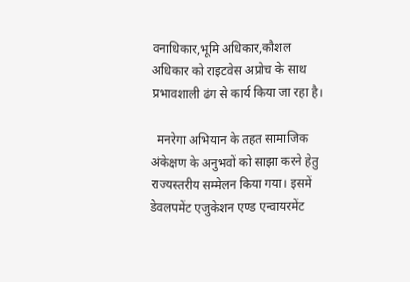वनाधिकार,भूमि अधिकार,कौशल अधिकार को राइटवेस अप्रोच के साथ प्रभावशाली ढंग से कार्य किया जा रहा है।

  मनरेगा अभियान के तहत सामाजिक अंकेक्षण के अनुभवों को साझा करने हेतु  राज्यस्तरीय सम्मेलन किया गया। इसमें डेवलपमेंट एजुकेशन एण्ड एन्वायरमेंट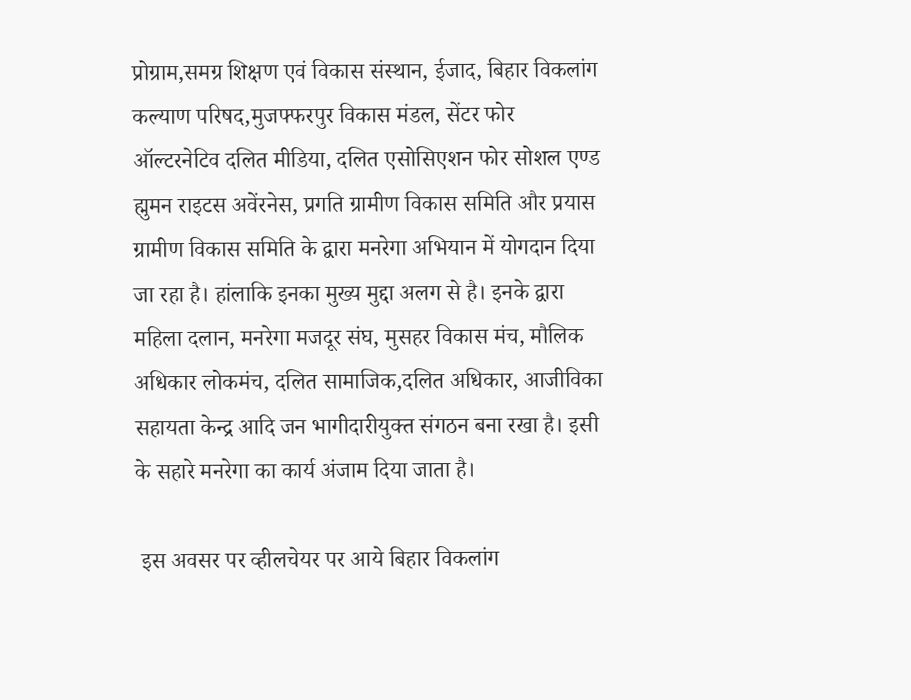प्रोग्राम,समग्र शिक्षण एवं विकास संस्थान, ईजाद, बिहार विकलांग कल्याण परिषद,मुजफ्फरपुर विकास मंडल, सेंटर फोर ऑल्टरनेटिव दलित मीडिया, दलित एसोसिएशन फोर सोशल एण्ड ह्मुमन राइटस अवेंरनेस, प्रगति ग्रामीण विकास समिति और प्रयास ग्रामीण विकास समिति के द्वारा मनरेगा अभियान में योगदान दिया जा रहा है। हांलाकि इनका मुख्य मुद्दा अलग से है। इनके द्वारा महिला दलान, मनरेगा मजदूर संघ, मुसहर विकास मंच, मौलिक अधिकार लोकमंच, दलित सामाजिक,दलित अधिकार, आजीविका सहायता केन्द्र आदि जन भागीदारीयुक्त संगठन बना रखा है। इसी के सहारे मनरेगा का कार्य अंजाम दिया जाता है।

 इस अवसर पर व्हीलचेयर पर आये बिहार विकलांग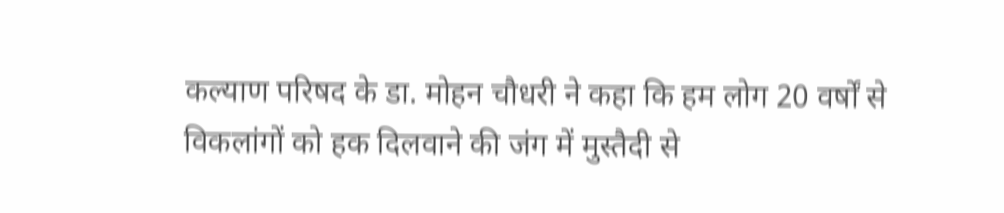कल्याण परिषद के डा. मोहन चौधरी ने कहा कि हम लोग 20 वर्षों से विकलांगों को हक दिलवाने की जंग में मुस्तैदी से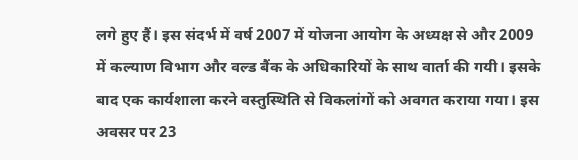लगे हुए हैं। इस संदर्भ में वर्ष 2007 में योजना आयोग के अध्यक्ष से और 2009 में कल्याण विभाग और वल्ड बैंक के अधिकारियों के साथ वार्ता की गयी। इसके बाद एक कार्यशाला करने वस्तुस्थिति से विकलांगों को अवगत कराया गया। इस अवसर पर 23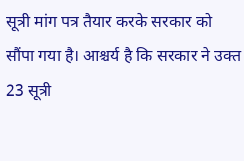सूत्री मांग पत्र तैयार करके सरकार को सौंपा गया है। आश्चर्य है कि सरकार ने उक्त 23 सूत्री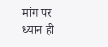मांग पर ध्यान ही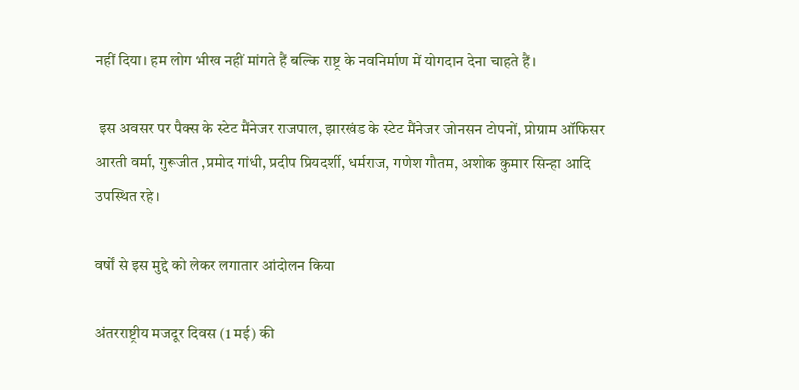नहीं दिया। हम लोग भीख नहीं मांगते हैं बल्कि राष्ट्र के नवनिर्माण में योगदान देना चाहते हैं।

 इस अवसर पर पैक्स के स्टेट मैंनेजर राजपाल, झारखंड के स्टेट मैंनेजर जोनसन टोपनों, प्रोग्राम ऑफिसर आरती वर्मा, गुरूजीत ,प्रमोद गांधी, प्रदीप प्रियदर्शी, धर्मराज, गणेश गौतम, अशोक कुमार सिन्हा आदि उपस्थित रहे।

वर्षों से इस मुद्दे को लेकर लगातार आंदोलन किया

अंतरराष्ट्रीय मजदूर दिवस (1 मई) की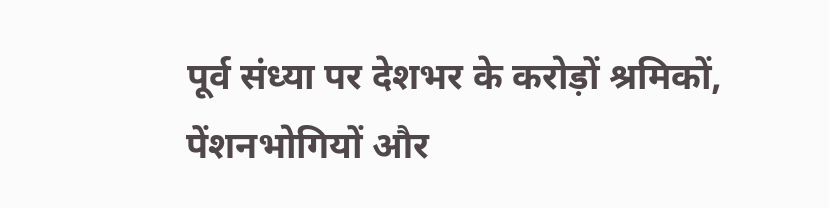पूर्व संध्या पर देशभर के करोड़ों श्रमिकों, पेंशनभोगियों और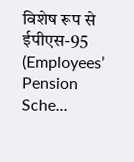विशेष रूप से ईपीएस-95 (Employees’ Pension Sche...